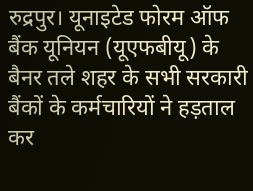रुद्रपुर। यूनाइटेड फोरम ऑफ बैंक यूनियन (यूएफबीयू) के बैनर तले शहर के सभी सरकारी बैंकों के कर्मचारियों ने हड़ताल कर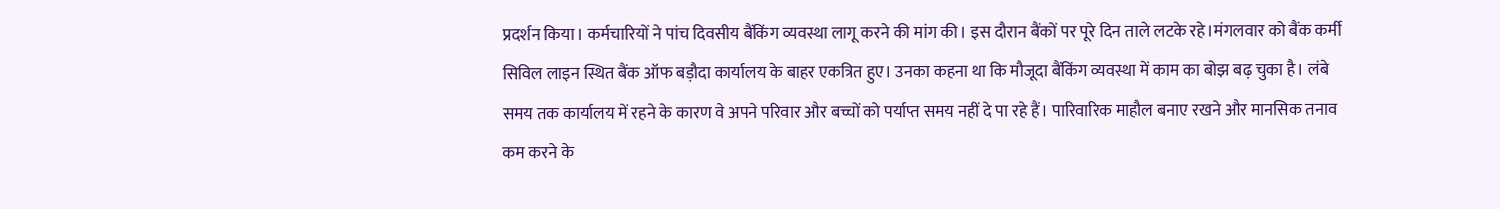प्रदर्शन किया। कर्मचारियों ने पांच दिवसीय बैंकिंग व्यवस्था लागू करने की मांग की। इस दौरान बैंकों पर पूरे दिन ताले लटके रहे।मंगलवार को बैंक कर्मी सिविल लाइन स्थित बैंक ऑफ बड़ौदा कार्यालय के बाहर एकत्रित हुए। उनका कहना था कि मौजूदा बैंकिंग व्यवस्था में काम का बोझ बढ़ चुका है। लंबे समय तक कार्यालय में रहने के कारण वे अपने परिवार और बच्चों को पर्याप्त समय नहीं दे पा रहे हैं। पारिवारिक माहौल बनाए रखने और मानसिक तनाव कम करने के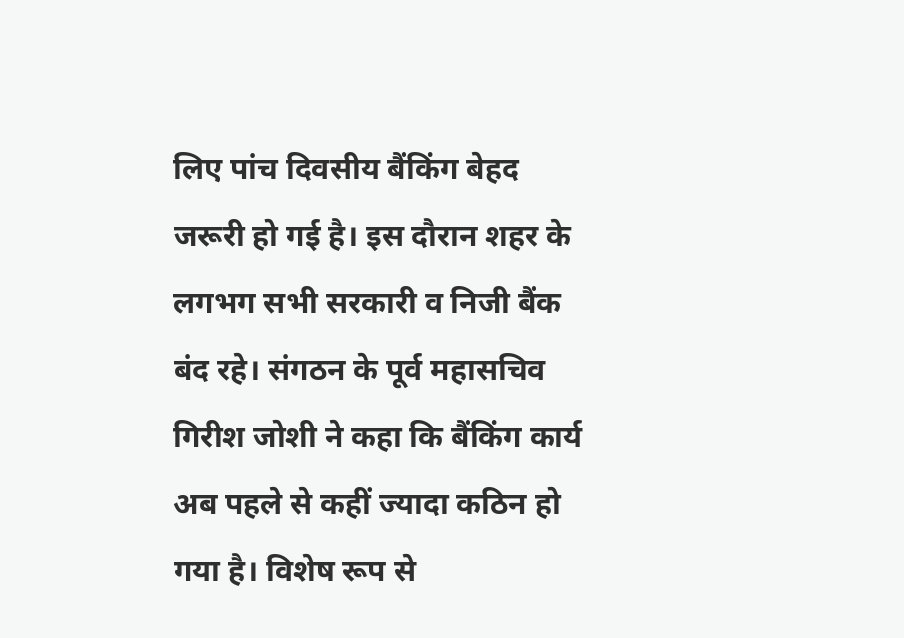लिए पांच दिवसीय बैंकिंग बेहद जरूरी हो गई है। इस दौरान शहर के लगभग सभी सरकारी व निजी बैंक बंद रहे। संगठन के पूर्व महासचिव गिरीश जोशी ने कहा कि बैंकिंग कार्य अब पहले से कहीं ज्यादा कठिन हो गया है। विशेष रूप से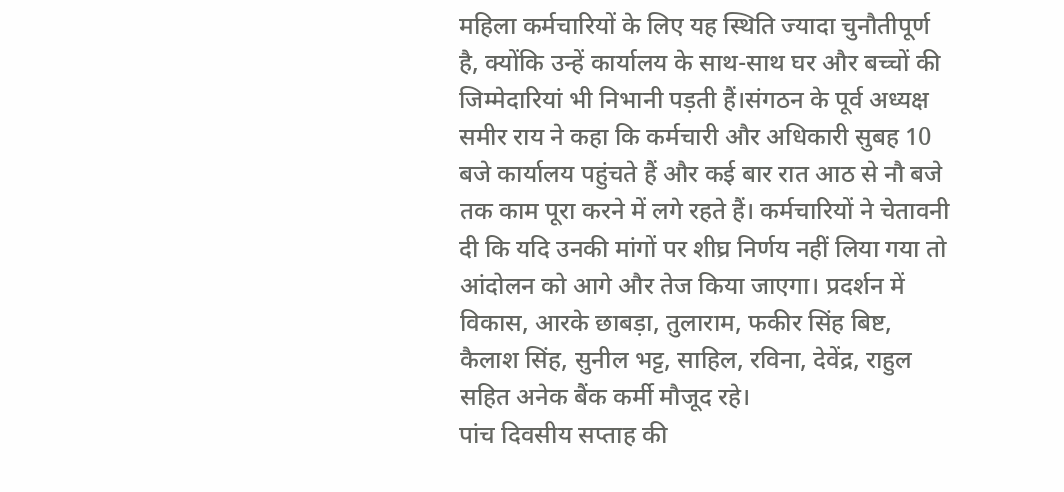महिला कर्मचारियों के लिए यह स्थिति ज्यादा चुनौतीपूर्ण है, क्योंकि उन्हें कार्यालय के साथ-साथ घर और बच्चों की जिम्मेदारियां भी निभानी पड़ती हैं।संगठन के पूर्व अध्यक्ष समीर राय ने कहा कि कर्मचारी और अधिकारी सुबह 10 बजे कार्यालय पहुंचते हैं और कई बार रात आठ से नौ बजे तक काम पूरा करने में लगे रहते हैं। कर्मचारियों ने चेतावनी दी कि यदि उनकी मांगों पर शीघ्र निर्णय नहीं लिया गया तो आंदोलन को आगे और तेज किया जाएगा। प्रदर्शन में विकास, आरके छाबड़ा, तुलाराम, फकीर सिंह बिष्ट, कैलाश सिंह, सुनील भट्ट, साहिल, रविना, देवेंद्र, राहुल सहित अनेक बैंक कर्मी मौजूद रहे।
पांच दिवसीय सप्ताह की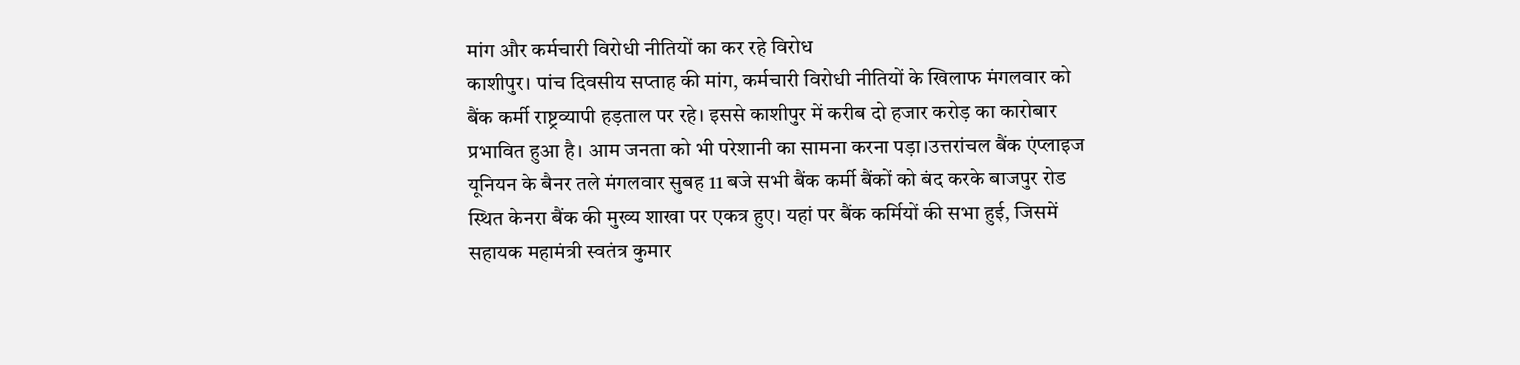मांग और कर्मचारी विरोधी नीतियों का कर रहे विरोध
काशीपुर। पांच दिवसीय सप्ताह की मांग, कर्मचारी विरोधी नीतियों के खिलाफ मंगलवार को बैंक कर्मी राष्ट्रव्यापी हड़ताल पर रहे। इससे काशीपुर में करीब दो हजार करोड़ का कारोबार प्रभावित हुआ है। आम जनता को भी परेशानी का सामना करना पड़ा।उत्तरांचल बैंक एंप्लाइज यूनियन के बैनर तले मंगलवार सुबह 11 बजे सभी बैंक कर्मी बैंकों को बंद करके बाजपुर रोड स्थित केनरा बैंक की मुख्य शाखा पर एकत्र हुए। यहां पर बैंक कर्मियों की सभा हुई, जिसमें सहायक महामंत्री स्वतंत्र कुमार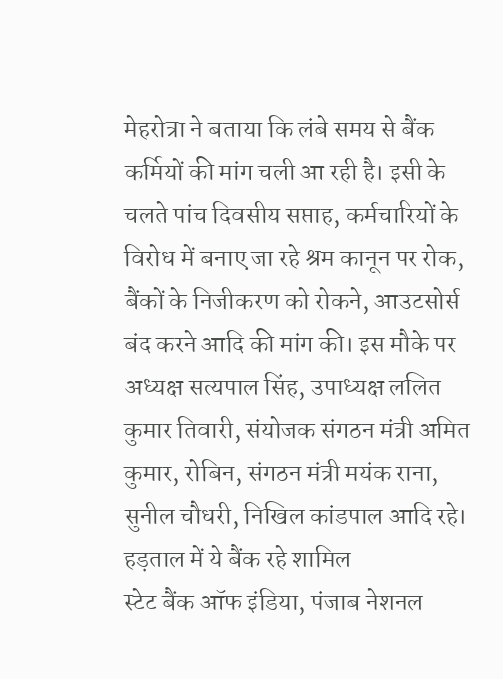मेहरोत्रा ने बताया कि लंबे समय से बैंक कर्मियों की मांग चली आ रही है। इसी के चलते पांच दिवसीय सप्ताह, कर्मचारियों के विरोध में बनाए जा रहे श्रम कानून पर रोक, बैंकों के निजीकरण को रोकने, आउटसोर्स बंद करने आदि की मांग की। इस मौके पर अध्यक्ष सत्यपाल सिंह, उपाध्यक्ष ललित कुमार तिवारी, संयोजक संगठन मंत्री अमित कुमार, रोबिन, संगठन मंत्री मयंक राना, सुनील चौधरी, निखिल कांडपाल आदि रहे।
हड़ताल में ये बैंक रहे शामिल
स्टेट बैंक ऑफ इंडिया, पंजाब नेशनल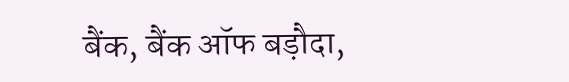बैंक, बैंक ऑफ बड़ौदा,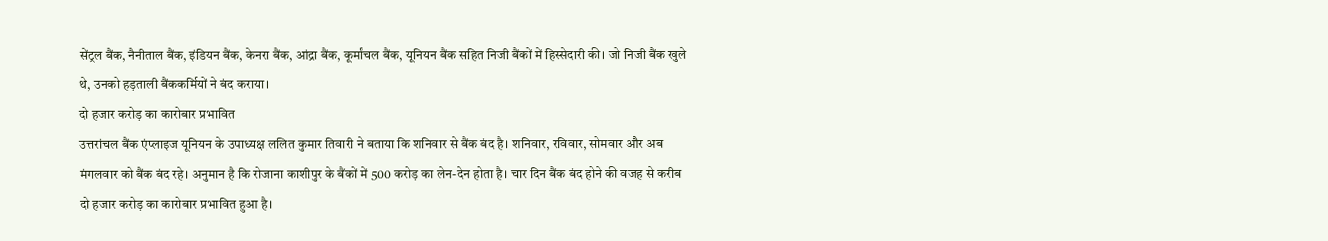सेंट्रल बैंक, नैनीताल बैंक, इंडियन बैंक, केनरा बैंक, आंद्रा बैंक, कूर्मांचल बैंक, यूनियन बैंक सहित निजी बैंकों में हिस्सेदारी की। जो निजी बैंक खुले थे, उनको हड़ताली बैंककर्मियों ने बंद कराया।
दो हजार करोड़ का कारोबार प्रभावित
उत्तरांचल बैंक एंप्लाइज यूनियन के उपाध्यक्ष ललित कुमार तिवारी ने बताया कि शनिवार से बैंक बंद है। शनिवार, रविवार, सोमवार और अब मंगलवार को बैंक बंद रहे। अनुमान है कि रोजाना काशीपुर के बैंकों में 500 करोड़ का लेन-देन होता है। चार दिन बैंक बंद होने की वजह से करीब दो हजार करोड़ का कारोबार प्रभावित हुआ है।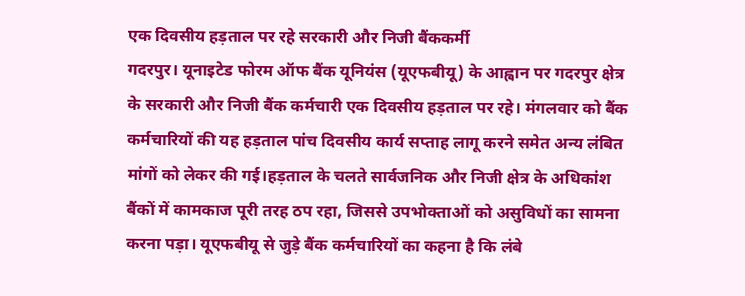एक दिवसीय हड़ताल पर रहे सरकारी और निजी बैंककर्मी
गदरपुर। यूनाइटेड फोरम ऑफ बैंक यूनियंस (यूएफबीयू) के आह्वान पर गदरपुर क्षेत्र के सरकारी और निजी बैंक कर्मचारी एक दिवसीय हड़ताल पर रहे। मंगलवार को बैंक कर्मचारियों की यह हड़ताल पांच दिवसीय कार्य सप्ताह लागू करने समेत अन्य लंबित मांगों को लेकर की गई।हड़ताल के चलते सार्वजनिक और निजी क्षेत्र के अधिकांश बैंकों में कामकाज पूरी तरह ठप रहा, जिससे उपभोक्ताओं को असुविधों का सामना करना पड़ा। यूएफबीयू से जुड़े बैंक कर्मचारियों का कहना है कि लंबे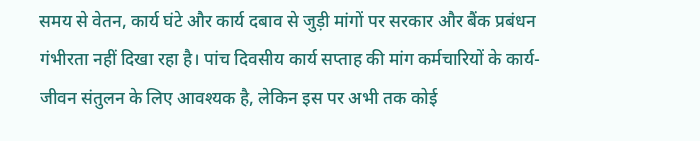समय से वेतन, कार्य घंटे और कार्य दबाव से जुड़ी मांगों पर सरकार और बैंक प्रबंधन गंभीरता नहीं दिखा रहा है। पांच दिवसीय कार्य सप्ताह की मांग कर्मचारियों के कार्य-जीवन संतुलन के लिए आवश्यक है, लेकिन इस पर अभी तक कोई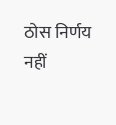ठोस निर्णय नहीं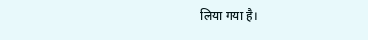लिया गया है।